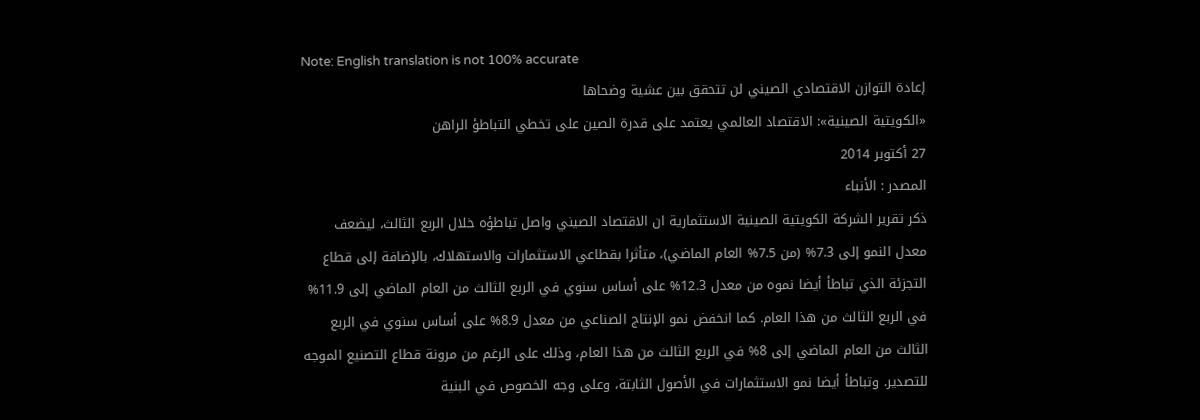Note: English translation is not 100% accurate
إعادة التوازن الاقتصادي الصيني لن تتحقق بين عشية وضحاها
«الكويتية الصينية»: الاقتصاد العالمي يعتمد على قدرة الصين على تخطي التباطؤ الراهن
27 أكتوبر 2014
المصدر : الأنباء
ذكر تقرير الشركة الكويتية الصينية الاستثمارية ان الاقتصاد الصيني واصل تباطؤه خلال الربع الثالث، ليضعف معدل النمو إلى 7.3% (من 7.5% العام الماضي)، متأثرا بقطاعي الاستثمارات والاستهلاك، بالإضافة إلى قطاع التجزئة الذي تباطأ أيضا نموه من معدل 12.3% على أساس سنوي في الربع الثالث من العام الماضي إلى 11.9% في الربع الثالث من هذا العام. كما انخفض نمو الإنتاج الصناعي من معدل 8.9% على أساس سنوي في الربع الثالث من العام الماضي إلى 8% في الربع الثالث من هذا العام، وذلك على الرغم من مرونة قطاع التصنيع الموجه للتصدير. وتباطأ أيضا نمو الاستثمارات في الأصول الثابتة، وعلى وجه الخصوص في البنية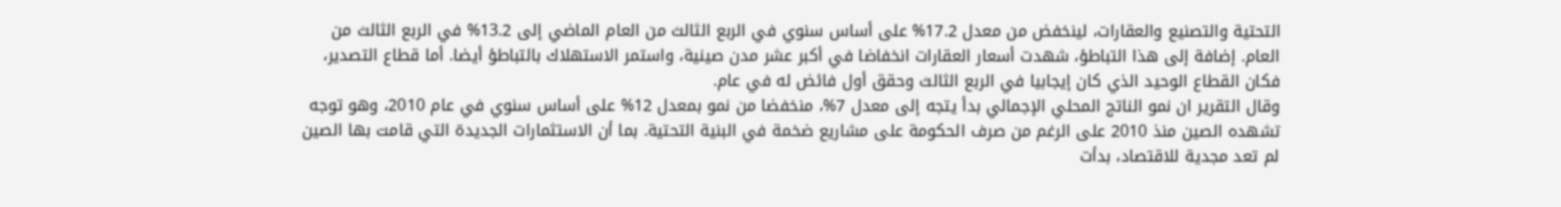التحتية والتصنيع والعقارات، لينخفض من معدل 17.2% على أساس سنوي في الربع الثالث من العام الماضي إلى 13.2% في الربع الثالث من العام. إضافة إلى هذا التباطؤ، شهدت أسعار العقارات انخفاضا في أكبر عشر مدن صينية، واستمر الاستهلاك بالتباطؤ أيضا. أما قطاع التصدير، فكان القطاع الوحيد الذي كان إيجابيا في الربع الثالث وحقق أول فائض له في عام.
وقال التقرير ان نمو الناتج المحلي الإجمالي بدأ يتجه إلى معدل 7%، منخفضا من نمو بمعدل 12% على أساس سنوي في عام 2010، وهو توجه تشهده الصين منذ 2010 على الرغم من صرف الحكومة على مشاريع ضخمة في البنية التحتية. بما أن الاستثمارات الجديدة التي قامت بها الصين لم تعد مجدية للاقتصاد، بدأت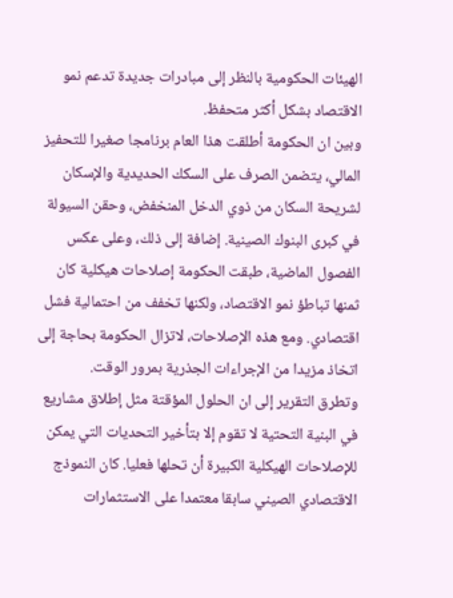الهيئات الحكومية بالنظر إلى مبادرات جديدة تدعم نمو الاقتصاد بشكل أكثر متحفظ.
وبين ان الحكومة أطلقت هذا العام برنامجا صغيرا للتحفيز المالي، يتضمن الصرف على السكك الحديدية والإسكان لشريحة السكان من ذوي الدخل المنخفض، وحقن السيولة في كبرى البنوك الصينية. إضافة إلى ذلك، وعلى عكس الفصول الماضية، طبقت الحكومة إصلاحات هيكلية كان ثمنها تباطؤ نمو الاقتصاد، ولكنها تخفف من احتمالية فشل اقتصادي. ومع هذه الإصلاحات، لاتزال الحكومة بحاجة إلى اتخاذ مزيدا من الإجراءات الجذرية بمرور الوقت.
وتطرق التقرير إلى ان الحلول المؤقتة مثل إطلاق مشاريع في البنية التحتية لا تقوم إلا بتأخير التحديات التي يمكن للإصلاحات الهيكلية الكبيرة أن تحلها فعليا. كان النموذج الاقتصادي الصيني سابقا معتمدا على الاستثمارات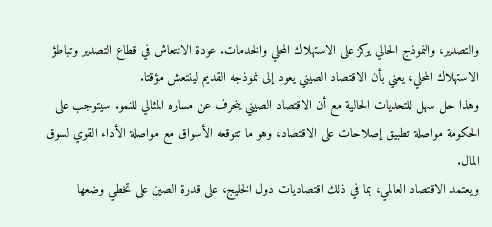والتصدير، والنموذج الحالي يركز على الاستهلاك المحلي والخدمات. عودة الانتعاش في قطاع التصدير وتباطؤ الاستهلاك المحلي، يعني بأن الاقتصاد الصيني يعود إلى نموذجه القديم لينتعش مؤقتا.
وهذا حل سهل للتحديات الحالية مع أن الاقتصاد الصيني ينحرف عن مساره المثالي للنمو. سيتوجب على الحكومة مواصلة تطبيق إصلاحات على الاقتصاد، وهو ما تتوقعه الأسواق مع مواصلة الأداء القوي لسوق المال.
ويعتمد الاقتصاد العالمي، بما في ذلك اقتصاديات دول الخليج، على قدرة الصين على تخطي وضعها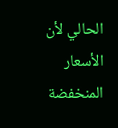الحالي لأن الأسعار المنخفضة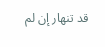قد تنهار إن لم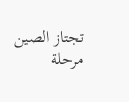تجتاز الصين مرحلة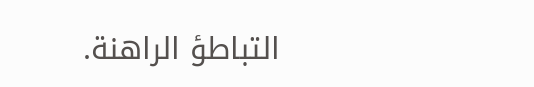التباطؤ الراهنة.